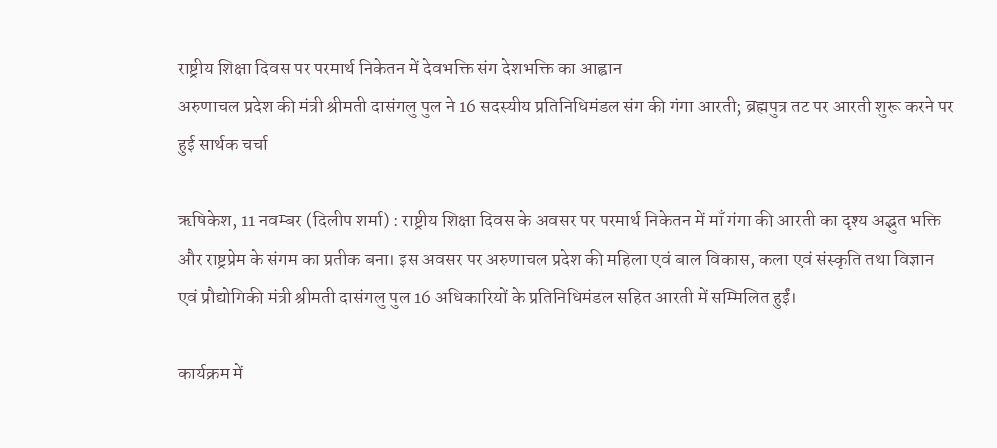राष्ट्रीय शिक्षा दिवस पर परमार्थ निकेतन में देवभक्ति संग देशभक्ति का आह्वान
अरुणाचल प्रदेश की मंत्री श्रीमती दासंगलु पुल ने 16 सदस्यीय प्रतिनिधिमंडल संग की गंगा आरती; ब्रह्मपुत्र तट पर आरती शुरू करने पर हुई सार्थक चर्चा

ऋषिकेश, 11 नवम्बर (दिलीप शर्मा) : राष्ट्रीय शिक्षा दिवस के अवसर पर परमार्थ निकेतन में माँ गंगा की आरती का दृश्य अद्भुत भक्ति और राष्ट्रप्रेम के संगम का प्रतीक बना। इस अवसर पर अरुणाचल प्रदेश की महिला एवं बाल विकास, कला एवं संस्कृति तथा विज्ञान एवं प्रौद्योगिकी मंत्री श्रीमती दासंगलु पुल 16 अधिकारियों के प्रतिनिधिमंडल सहित आरती में सम्मिलित हुईं।

कार्यक्रम में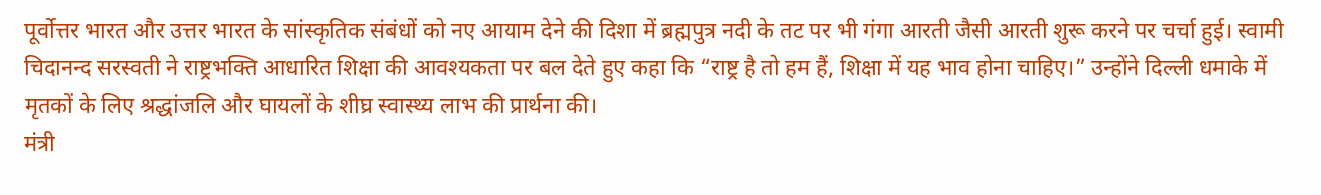पूर्वोत्तर भारत और उत्तर भारत के सांस्कृतिक संबंधों को नए आयाम देने की दिशा में ब्रह्मपुत्र नदी के तट पर भी गंगा आरती जैसी आरती शुरू करने पर चर्चा हुई। स्वामी चिदानन्द सरस्वती ने राष्ट्रभक्ति आधारित शिक्षा की आवश्यकता पर बल देते हुए कहा कि “राष्ट्र है तो हम हैं, शिक्षा में यह भाव होना चाहिए।” उन्होंने दिल्ली धमाके में मृतकों के लिए श्रद्धांजलि और घायलों के शीघ्र स्वास्थ्य लाभ की प्रार्थना की।
मंत्री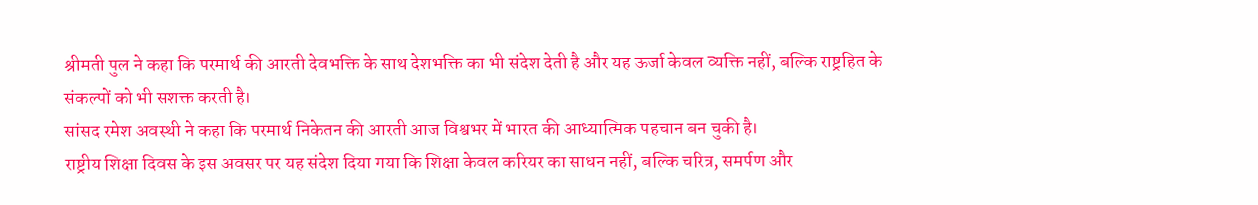श्रीमती पुल ने कहा कि परमार्थ की आरती देवभक्ति के साथ देशभक्ति का भी संदेश देती है और यह ऊर्जा केवल व्यक्ति नहीं, बल्कि राष्ट्रहित के संकल्पों को भी सशक्त करती है।
सांसद रमेश अवस्थी ने कहा कि परमार्थ निकेतन की आरती आज विश्वभर में भारत की आध्यात्मिक पहचान बन चुकी है।
राष्ट्रीय शिक्षा दिवस के इस अवसर पर यह संदेश दिया गया कि शिक्षा केवल करियर का साधन नहीं, बल्कि चरित्र, समर्पण और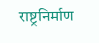राष्ट्रनिर्माण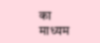का माध्यम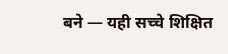बने — यही सच्चे शिक्षित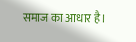समाज का आधार है।